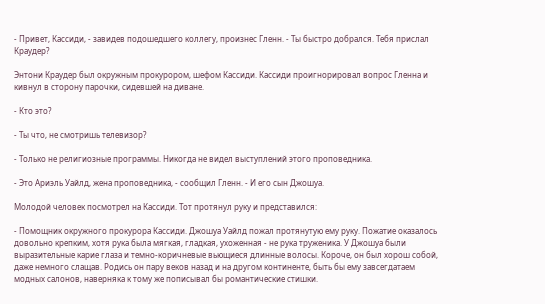- Привет, Кассиди, - завидев подошедшего коллегу, произнес Гленн. - Ты быстро добрался. Тебя прислал Краудер?

Энтони Краудер был окружным прокурором, шефом Кассиди. Кассиди проигнорировал вопрос Гленна и кивнул в сторону парочки, сидевшей на диване.

- Кто это?

- Ты что, не смотришь телевизор?

- Только не религиозные программы. Никогда не видел выступлений этого проповедника.

- Это Ариэль Уайлд, жена проповедника, - сообщил Гленн. - И его сын Джошуа.

Молодой человек посмотрел на Кассиди. Тот протянул руку и представился:

- Помощник окружного прокурора Кассиди. Джошуа Уайлд пожал протянутую ему руку. Пожатие оказалось довольно крепким, хотя рука была мягкая, гладкая, ухоженная - не рука труженика. У Джошуа были выразительные карие глаза и темно-коричневые вьющиеся длинные волосы. Короче, он был хорош собой, даже немного слащав. Родись он пару веков назад и на другом континенте, быть бы ему завсегдатаем модных салонов, наверняка к тому же пописывал бы романтические стишки.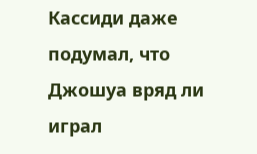Кассиди даже подумал, что Джошуа вряд ли играл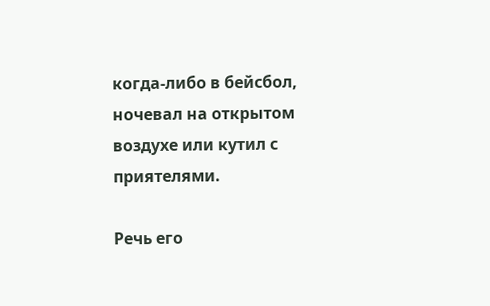когда-либо в бейсбол, ночевал на открытом воздухе или кутил с приятелями.

Речь его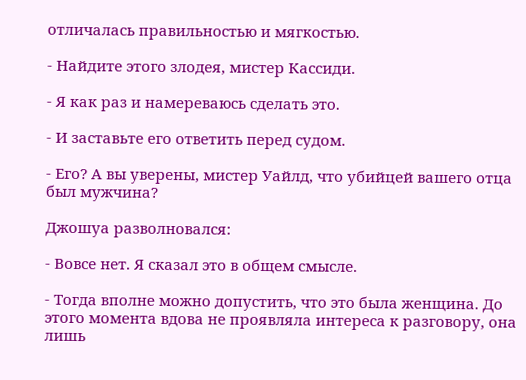отличалась правильностью и мягкостью.

- Найдите этого злодея, мистер Кассиди.

- Я как раз и намереваюсь сделать это.

- И заставьте его ответить перед судом.

- Его? А вы уверены, мистер Уайлд, что убийцей вашего отца был мужчина?

Джошуа разволновался:

- Вовсе нет. Я сказал это в общем смысле.

- Тогда вполне можно допустить, что это была женщина. До этого момента вдова не проявляла интереса к разговору, она лишь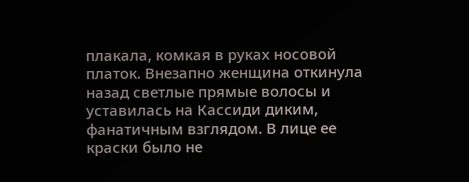плакала, комкая в руках носовой платок. Внезапно женщина откинула назад светлые прямые волосы и уставилась на Кассиди диким, фанатичным взглядом. В лице ее краски было не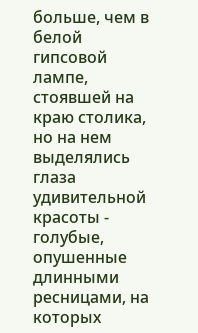больше, чем в белой гипсовой лампе, стоявшей на краю столика, но на нем выделялись глаза удивительной красоты - голубые, опушенные длинными ресницами, на которых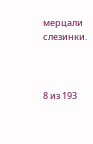мерцали слезинки.



8 из 193